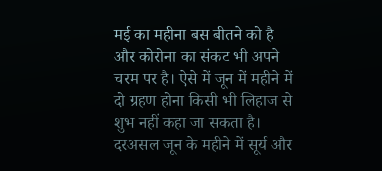मई का महीना बस बीतने को है और कोरोना का संकट भी अपने चरम पर है। ऐसे में जून में महीने में दो ग्रहण होना किसी भी लिहाज से शुभ नहीं कहा जा सकता है।
दरअसल जून के महीने में सूर्य और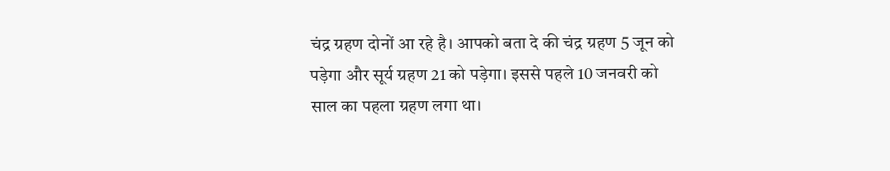चंद्र ग्रहण दोनों आ रहे है। आपको बता दे की चंद्र ग्रहण 5 जून को पड़ेगा और सूर्य ग्रहण 21 को पड़ेगा। इससे पहले 10 जनवरी को साल का पहला ग्रहण लगा था।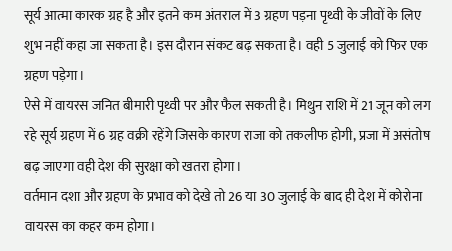सूर्य आत्मा कारक ग्रह है और इतने कम अंतराल में 3 ग्रहण पड़ना पृथ्वी के जीवों के लिए शुभ नहीं कहा जा सकता है। इस दौरान संकट बढ़ सकता है। वही 5 जुलाई को फिर एक ग्रहण पड़ेगा।
ऐसे में वायरस जनित बीमारी पृथ्वी पर और फैल सकती है। मिथुन राशि में 21 जून को लग रहे सूर्य ग्रहण में 6 ग्रह वक्री रहेंगे जिसके कारण राजा को तकलीफ होगी, प्रजा में असंतोष बढ़ जाएगा वही देश की सुरक्षा को खतरा होगा।
वर्तमान दशा और ग्रहण के प्रभाव को देखे तो 26 या 30 जुलाई के बाद ही देश में कोरोना वायरस का कहर कम होगा।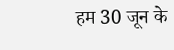हम 30 जून के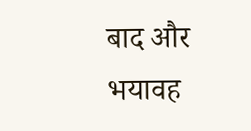बाद और भयावह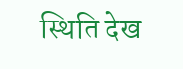स्थिति देख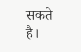सकते है।